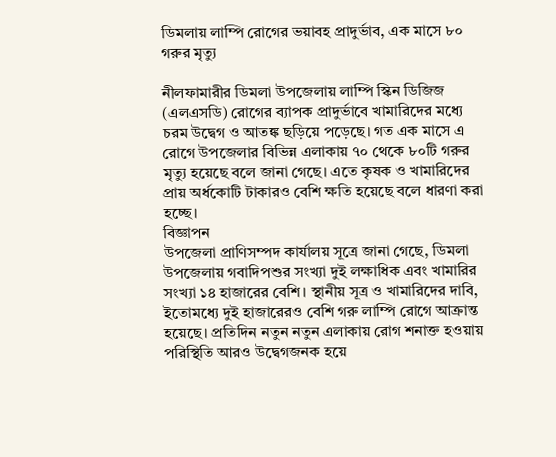ডিমলায় লাম্পি রোগের ভয়াবহ প্রাদুর্ভাব, এক মাসে ৮০ গরুর মৃত্যু

নীলফামারীর ডিমলা উপজেলায় লাম্পি স্কিন ডিজিজ (এলএসডি) রোগের ব্যাপক প্রাদুর্ভাবে খামারিদের মধ্যে চরম উদ্বেগ ও আতঙ্ক ছড়িয়ে পড়েছে। গত এক মাসে এ রোগে উপজেলার বিভিন্ন এলাকায় ৭০ থেকে ৮০টি গরুর মৃত্যু হয়েছে বলে জানা গেছে। এতে কৃষক ও খামারিদের প্রায় অর্ধকোটি টাকারও বেশি ক্ষতি হয়েছে বলে ধারণা করা হচ্ছে।
বিজ্ঞাপন
উপজেলা প্রাণিসম্পদ কার্যালয় সূত্রে জানা গেছে, ডিমলা উপজেলায় গবাদিপশুর সংখ্যা দুই লক্ষাধিক এবং খামারির সংখ্যা ১৪ হাজারের বেশি। স্থানীয় সূত্র ও খামারিদের দাবি, ইতোমধ্যে দুই হাজারেরও বেশি গরু লাম্পি রোগে আক্রান্ত হয়েছে। প্রতিদিন নতুন নতুন এলাকায় রোগ শনাক্ত হওয়ায় পরিস্থিতি আরও উদ্বেগজনক হয়ে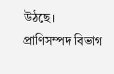উঠছে।
প্রাণিসম্পদ বিভাগ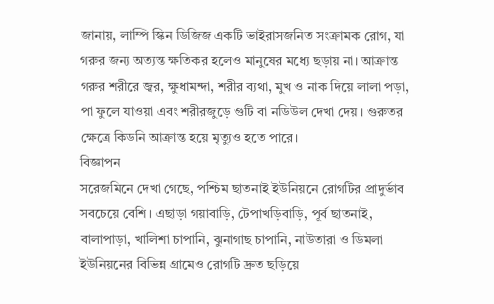জানায়, লাম্পি স্কিন ডিজিজ একটি ভাইরাসজনিত সংক্রামক রোগ, যা গরুর জন্য অত্যন্ত ক্ষতিকর হলেও মানুষের মধ্যে ছড়ায় না। আক্রান্ত গরুর শরীরে জ্বর, ক্ষুধামন্দা, শরীর ব্যথা, মুখ ও নাক দিয়ে লালা পড়া, পা ফুলে যাওয়া এবং শরীরজুড়ে গুটি বা নডিউল দেখা দেয়। গুরুতর ক্ষেত্রে কিডনি আক্রান্ত হয়ে মৃত্যুও হতে পারে।
বিজ্ঞাপন
সরেজমিনে দেখা গেছে, পশ্চিম ছাতনাই ইউনিয়নে রোগটির প্রাদুর্ভাব সবচেয়ে বেশি। এছাড়া গয়াবাড়ি, টেপাখড়িবাড়ি, পূর্ব ছাতনাই, বালাপাড়া, খালিশা চাপানি, ঝুনাগাছ চাপানি, নাউতারা ও ডিমলা ইউনিয়নের বিভিন্ন গ্রামেও রোগটি দ্রুত ছড়িয়ে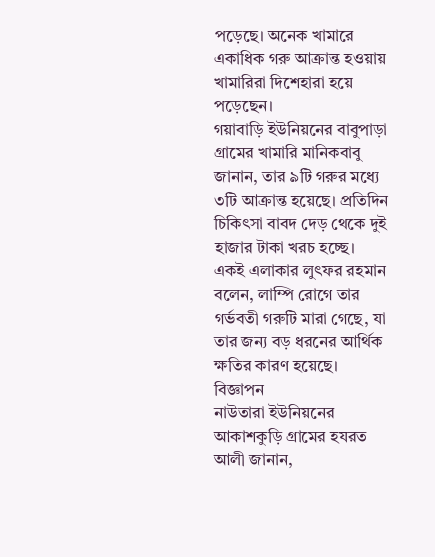পড়েছে। অনেক খামারে একাধিক গরু আক্রান্ত হওয়ায় খামারিরা দিশেহারা হয়ে পড়েছেন।
গয়াবাড়ি ইউনিয়নের বাবুপাড়া গ্রামের খামারি মানিকবাবু জানান, তার ৯টি গরুর মধ্যে ৩টি আক্রান্ত হয়েছে। প্রতিদিন চিকিৎসা বাবদ দেড় থেকে দুই হাজার টাকা খরচ হচ্ছে।
একই এলাকার লুৎফর রহমান বলেন, লাম্পি রোগে তার গর্ভবতী গরুটি মারা গেছে, যা তার জন্য বড় ধরনের আর্থিক ক্ষতির কারণ হয়েছে।
বিজ্ঞাপন
নাউতারা ইউনিয়নের আকাশকুড়ি গ্রামের হযরত আলী জানান,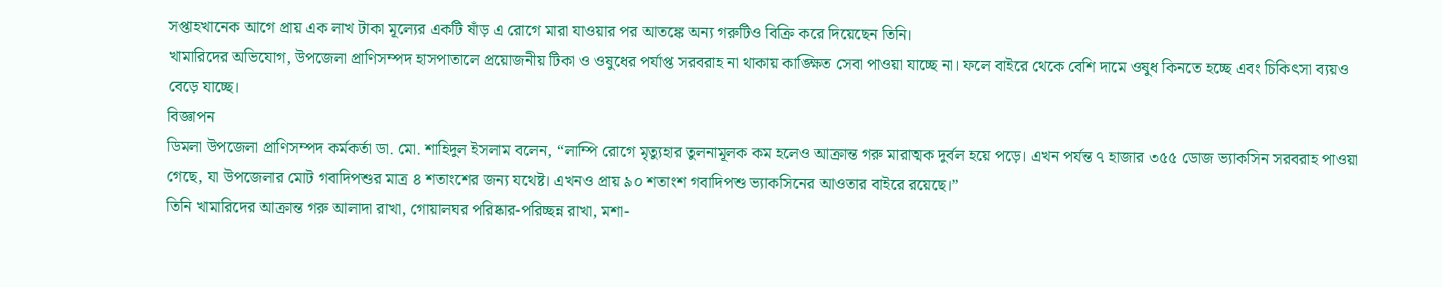সপ্তাহখানেক আগে প্রায় এক লাখ টাকা মূল্যের একটি ষাঁড় এ রোগে মারা যাওয়ার পর আতঙ্কে অন্য গরুটিও বিক্রি করে দিয়েছেন তিনি।
খামারিদের অভিযোগ, উপজেলা প্রাণিসম্পদ হাসপাতালে প্রয়োজনীয় টিকা ও ওষুধের পর্যাপ্ত সরবরাহ না থাকায় কাঙ্ক্ষিত সেবা পাওয়া যাচ্ছে না। ফলে বাইরে থেকে বেশি দামে ওষুধ কিনতে হচ্ছে এবং চিকিৎসা ব্যয়ও বেড়ে যাচ্ছে।
বিজ্ঞাপন
ডিমলা উপজেলা প্রাণিসম্পদ কর্মকর্তা ডা. মো. শাহিদুল ইসলাম বলেন, “লাম্পি রোগে মৃত্যুহার তুলনামূলক কম হলেও আক্রান্ত গরু মারাত্মক দুর্বল হয়ে পড়ে। এখন পর্যন্ত ৭ হাজার ৩৫৫ ডোজ ভ্যাকসিন সরবরাহ পাওয়া গেছে, যা উপজেলার মোট গবাদিপশুর মাত্র ৪ শতাংশের জন্য যথেষ্ট। এখনও প্রায় ৯০ শতাংশ গবাদিপশু ভ্যাকসিনের আওতার বাইরে রয়েছে।”
তিনি খামারিদের আক্রান্ত গরু আলাদা রাখা, গোয়ালঘর পরিষ্কার-পরিচ্ছন্ন রাখা, মশা-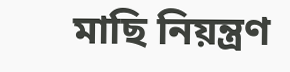মাছি নিয়ন্ত্রণ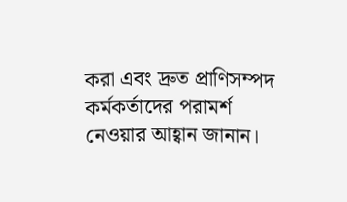করা এবং দ্রুত প্রাণিসম্পদ কর্মকর্তাদের পরামর্শ নেওয়ার আহ্বান জানান।